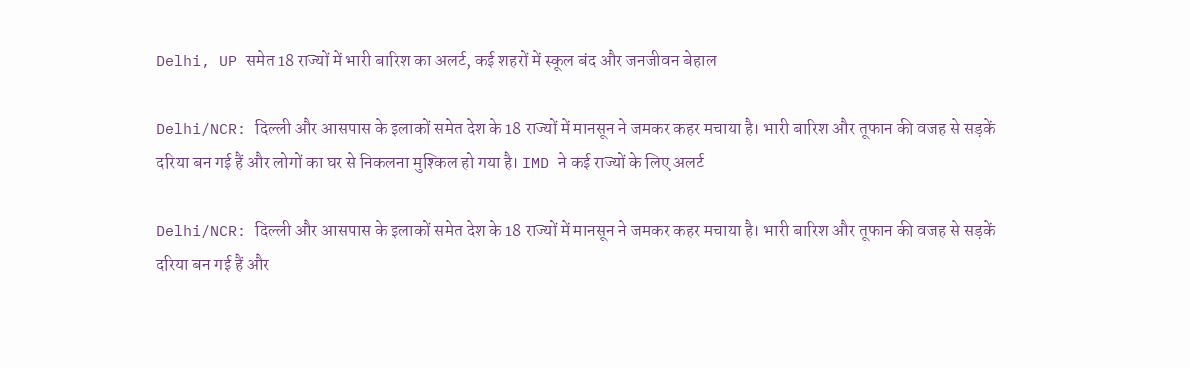Delhi, UP समेत 18 राज्यों में भारी बारिश का अलर्ट, कई शहरों में स्कूल बंद और जनजीवन बेहाल

Delhi/NCR: दिल्ली और आसपास के इलाकों समेत देश के 18 राज्यों में मानसून ने जमकर कहर मचाया है। भारी बारिश और तूफान की वजह से सड़कें दरिया बन गई हैं और लोगों का घर से निकलना मुश्किल हो गया है। IMD ने कई राज्यों के लिए अलर्ट

Delhi/NCR: दिल्ली और आसपास के इलाकों समेत देश के 18 राज्यों में मानसून ने जमकर कहर मचाया है। भारी बारिश और तूफान की वजह से सड़कें दरिया बन गई हैं और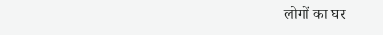लोगों का घर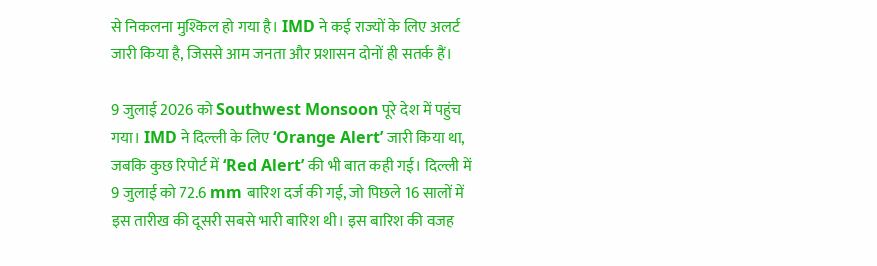से निकलना मुश्किल हो गया है। IMD ने कई राज्यों के लिए अलर्ट जारी किया है, जिससे आम जनता और प्रशासन दोनों ही सतर्क हैं।

9 जुलाई 2026 को Southwest Monsoon पूरे देश में पहुंच गया। IMD ने दिल्ली के लिए ‘Orange Alert’ जारी किया था, जबकि कुछ रिपोर्ट में ‘Red Alert’ की भी बात कही गई। दिल्ली में 9 जुलाई को 72.6 mm बारिश दर्ज की गई, जो पिछले 16 सालों में इस तारीख की दूसरी सबसे भारी बारिश थी। इस बारिश की वजह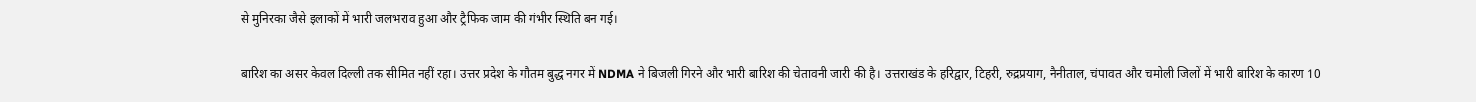से मुनिरका जैसे इलाकों में भारी जलभराव हुआ और ट्रैफिक जाम की गंभीर स्थिति बन गई।

बारिश का असर केवल दिल्ली तक सीमित नहीं रहा। उत्तर प्रदेश के गौतम बुद्ध नगर में NDMA ने बिजली गिरने और भारी बारिश की चेतावनी जारी की है। उत्तराखंड के हरिद्वार, टिहरी, रुद्रप्रयाग, नैनीताल, चंपावत और चमोली जिलों में भारी बारिश के कारण 10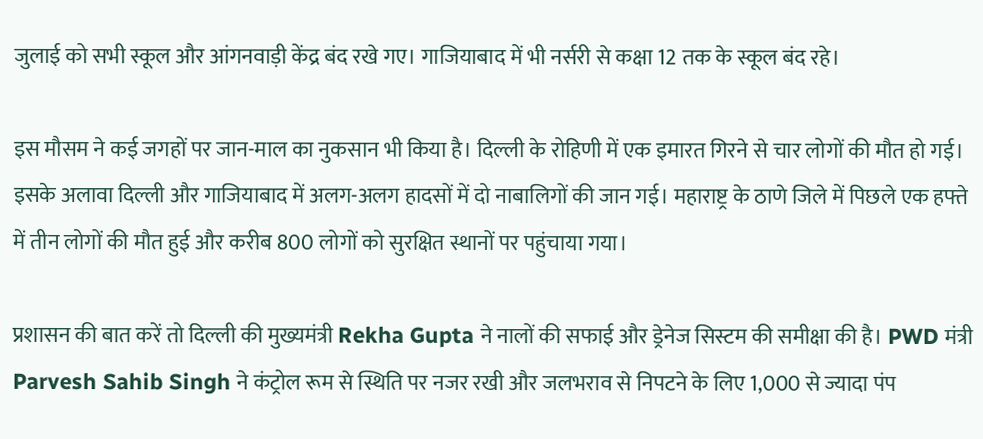जुलाई को सभी स्कूल और आंगनवाड़ी केंद्र बंद रखे गए। गाजियाबाद में भी नर्सरी से कक्षा 12 तक के स्कूल बंद रहे।

इस मौसम ने कई जगहों पर जान-माल का नुकसान भी किया है। दिल्ली के रोहिणी में एक इमारत गिरने से चार लोगों की मौत हो गई। इसके अलावा दिल्ली और गाजियाबाद में अलग-अलग हादसों में दो नाबालिगों की जान गई। महाराष्ट्र के ठाणे जिले में पिछले एक हफ्ते में तीन लोगों की मौत हुई और करीब 800 लोगों को सुरक्षित स्थानों पर पहुंचाया गया।

प्रशासन की बात करें तो दिल्ली की मुख्यमंत्री Rekha Gupta ने नालों की सफाई और ड्रेनेज सिस्टम की समीक्षा की है। PWD मंत्री Parvesh Sahib Singh ने कंट्रोल रूम से स्थिति पर नजर रखी और जलभराव से निपटने के लिए 1,000 से ज्यादा पंप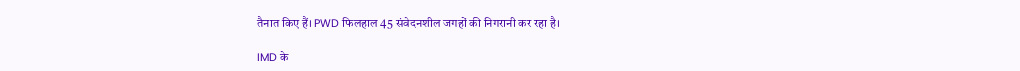तैनात किए हैं। PWD फिलहाल 45 संवेदनशील जगहों की निगरानी कर रहा है।

IMD के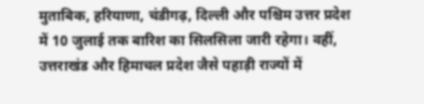मुताबिक, हरियाणा, चंडीगढ़, दिल्ली और पश्चिम उत्तर प्रदेश में 10 जुलाई तक बारिश का सिलसिला जारी रहेगा। वहीं, उत्तराखंड और हिमाचल प्रदेश जैसे पहाड़ी राज्यों में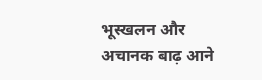भूस्खलन और अचानक बाढ़ आने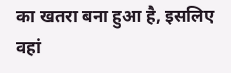का खतरा बना हुआ है, इसलिए वहां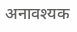अनावश्यक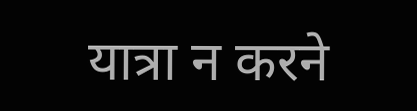यात्रा न करने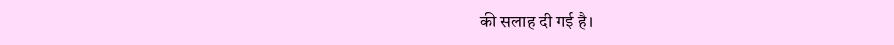की सलाह दी गई है।